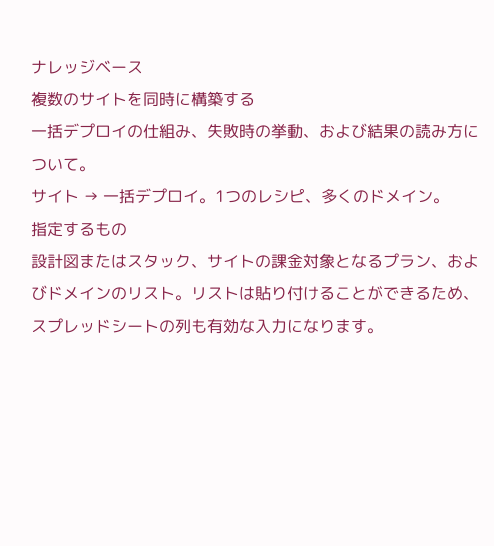ナレッジベース
複数のサイトを同時に構築する
一括デプロイの仕組み、失敗時の挙動、および結果の読み方について。
サイト → 一括デプロイ。1つのレシピ、多くのドメイン。
指定するもの
設計図またはスタック、サイトの課金対象となるプラン、およびドメインのリスト。リストは貼り付けることができるため、スプレッドシートの列も有効な入力になります。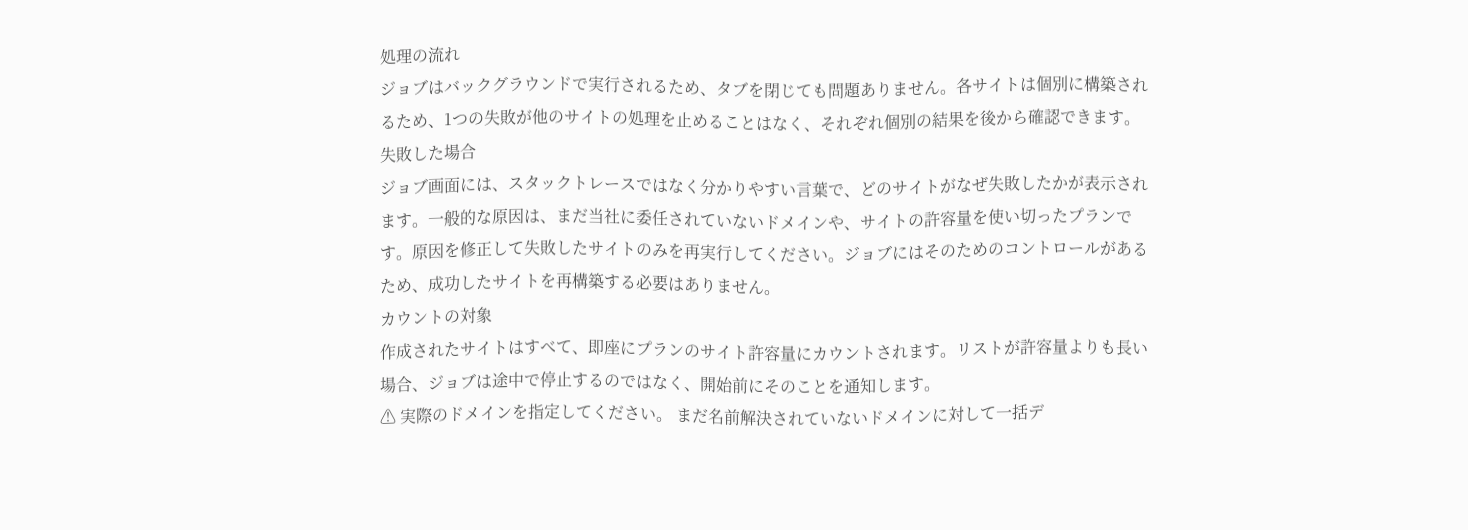処理の流れ
ジョブはバックグラウンドで実行されるため、タブを閉じても問題ありません。各サイトは個別に構築されるため、1つの失敗が他のサイトの処理を止めることはなく、それぞれ個別の結果を後から確認できます。
失敗した場合
ジョブ画面には、スタックトレースではなく分かりやすい言葉で、どのサイトがなぜ失敗したかが表示されます。一般的な原因は、まだ当社に委任されていないドメインや、サイトの許容量を使い切ったプランです。原因を修正して失敗したサイトのみを再実行してください。ジョブにはそのためのコントロールがあるため、成功したサイトを再構築する必要はありません。
カウントの対象
作成されたサイトはすべて、即座にプランのサイト許容量にカウントされます。リストが許容量よりも長い場合、ジョブは途中で停止するのではなく、開始前にそのことを通知します。
⚠ 実際のドメインを指定してください。 まだ名前解決されていないドメインに対して一括デ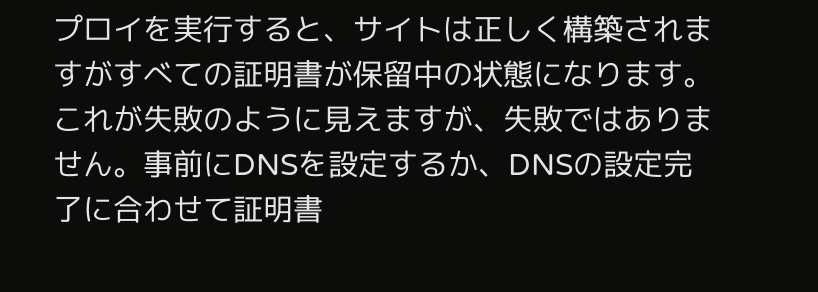プロイを実行すると、サイトは正しく構築されますがすべての証明書が保留中の状態になります。これが失敗のように見えますが、失敗ではありません。事前にDNSを設定するか、DNSの設定完了に合わせて証明書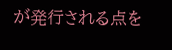が発行される点を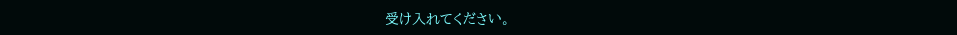受け入れてください。